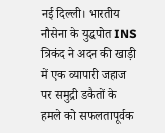नई दिल्ली। भारतीय नौसेना के युद्धपोत INS त्रिकंद ने अदन की खाड़ी में एक व्यापारी जहाज पर समुद्री डकैतों के हमले को सफलतापूर्वक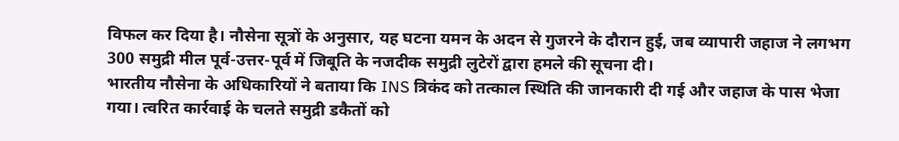विफल कर दिया है। नौसेना सूत्रों के अनुसार, यह घटना यमन के अदन से गुजरने के दौरान हुई, जब व्यापारी जहाज ने लगभग 300 समुद्री मील पूर्व-उत्तर-पूर्व में जिबूति के नजदीक समुद्री लुटेरों द्वारा हमले की सूचना दी।
भारतीय नौसेना के अधिकारियों ने बताया कि INS त्रिकंद को तत्काल स्थिति की जानकारी दी गई और जहाज के पास भेजा गया। त्वरित कार्रवाई के चलते समुद्री डकैतों को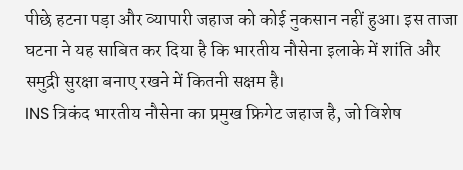पीछे हटना पड़ा और व्यापारी जहाज को कोई नुकसान नहीं हुआ। इस ताजा घटना ने यह साबित कर दिया है कि भारतीय नौसेना इलाके में शांति और समुद्री सुरक्षा बनाए रखने में कितनी सक्षम है।
INS त्रिकंद भारतीय नौसेना का प्रमुख फ्रिगेट जहाज है, जो विशेष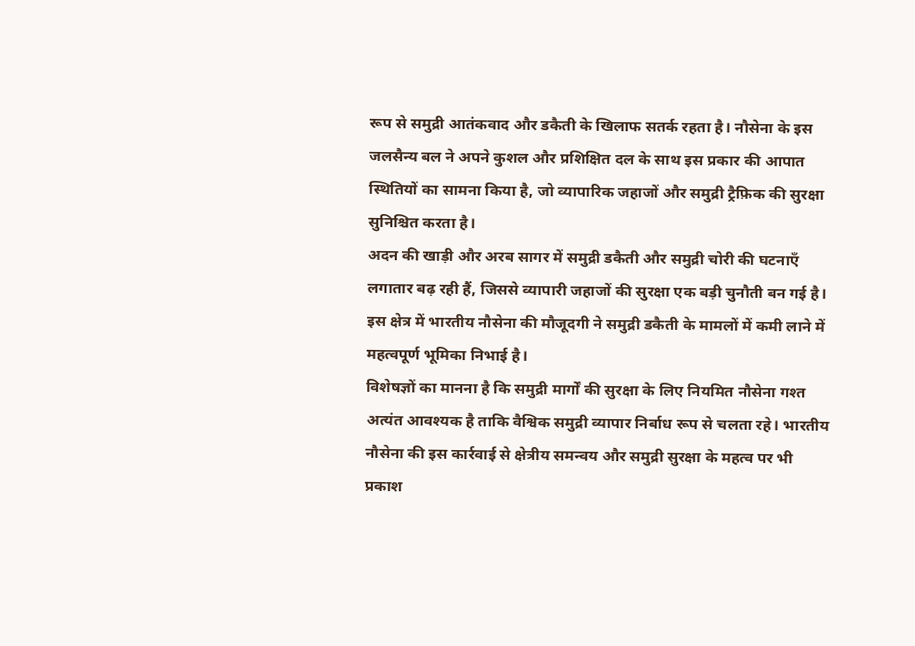रूप से समुद्री आतंकवाद और डकैती के खिलाफ सतर्क रहता है। नौसेना के इस जलसैन्य बल ने अपने कुशल और प्रशिक्षित दल के साथ इस प्रकार की आपात स्थितियों का सामना किया है, जो व्यापारिक जहाजों और समुद्री ट्रैफ़िक की सुरक्षा सुनिश्चित करता है।
अदन की खाड़ी और अरब सागर में समुद्री डकैती और समुद्री चोरी की घटनाएँ लगातार बढ़ रही हैं, जिससे व्यापारी जहाजों की सुरक्षा एक बड़ी चुनौती बन गई है। इस क्षेत्र में भारतीय नौसेना की मौजूदगी ने समुद्री डकैती के मामलों में कमी लाने में महत्वपूर्ण भूमिका निभाई है।
विशेषज्ञों का मानना है कि समुद्री मार्गों की सुरक्षा के लिए नियमित नौसेना गश्त अत्यंत आवश्यक है ताकि वैश्विक समुद्री व्यापार निर्बाध रूप से चलता रहे। भारतीय नौसेना की इस कार्रवाई से क्षेत्रीय समन्वय और समुद्री सुरक्षा के महत्व पर भी प्रकाश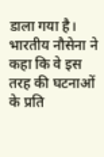डाला गया है।
भारतीय नौसेना ने कहा कि वे इस तरह की घटनाओं के प्रति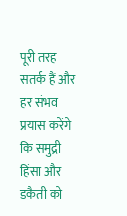पूरी तरह सतर्क हैं और हर संभव प्रयास करेंगे कि समुद्री हिंसा और डकैती को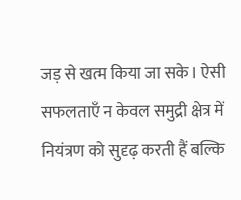जड़ से खत्म किया जा सके। ऐसी सफलताएँ न केवल समुद्री क्षेत्र में नियंत्रण को सुदृढ़ करती हैं बल्कि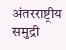अंतरराष्ट्रीय समुद्री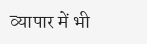व्यापार में भी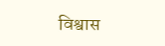विश्वास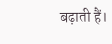बढ़ाती हैं।